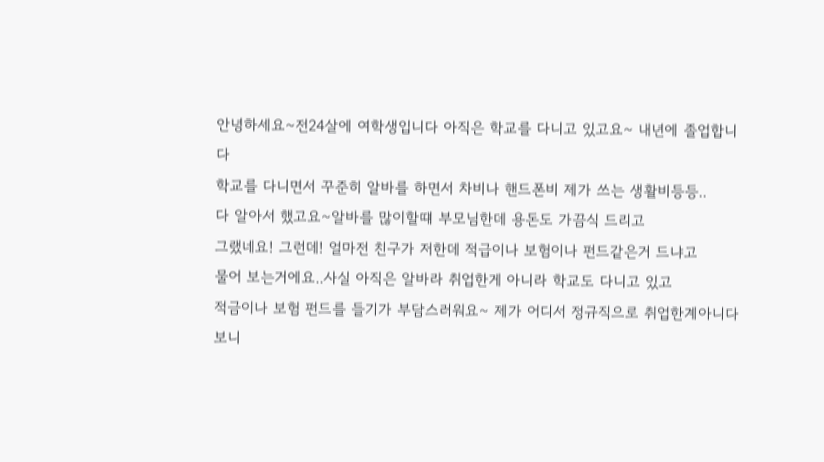안녕하세요~전24살에 여학생입니다 아직은 학교를 다니고 있고요~ 내년에 졸업합니다
학교를 다니면서 꾸준히 알바를 하면서 차비나 핸드폰비 제가 쓰는 생활비등등..
다 알아서 했고요~알바를 많이할떄 부모님한데 용돈도 가끔식 드리고
그랬네요! 그런데! 얼마전 친구가 저한데 적급이나 보험이나 펀드같은거 드냐고
물어 보는거에요..사실 아직은 알바라 취업한게 아니라 학교도 다니고 있고
적금이나 보험 펀드를 들기가 부담스러워요~ 제가 어디서 정규직으로 취업한계아니다 보니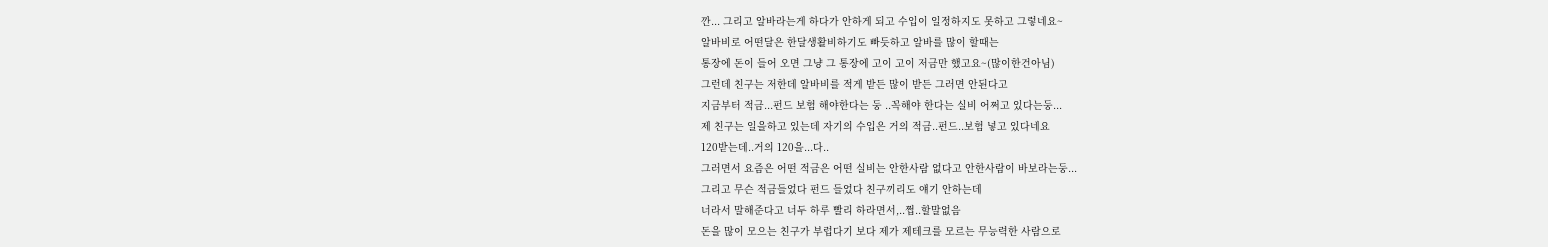깐... 그리고 알바라는게 하다가 안하게 되고 수입이 일정하지도 못하고 그렇네요~
알바비로 어떤달은 한달생활비하기도 빠듯하고 알바를 많이 할때는
통장에 돈이 들어 오면 그냥 그 통장에 고이 고이 저금만 했고요~(많이한건아님)
그런데 친구는 저한데 알바비를 적게 받든 많이 받든 그러면 안된다고
지금부터 적금...펀드 보험 해야한다는 둥 ..꼭해야 한다는 실비 어쩌고 있다는둥...
제 친구는 일을하고 있는데 자기의 수입은 거의 적금..펀드..보험 넣고 있다네요
120받는데..거의 120을...다..
그러면서 요즘은 어떤 적금은 어떤 실비는 안한사람 없다고 안한사람이 바보라는둥...
그리고 무슨 적금들었다 펀드 들었다 친구끼리도 얘기 안하는데
너라서 말해준다고 너두 하루 빨리 하라면서,..쩝..할말없음
돈을 많이 모으는 친구가 부럽다기 보다 제가 제테크를 모르는 무능력한 사람으로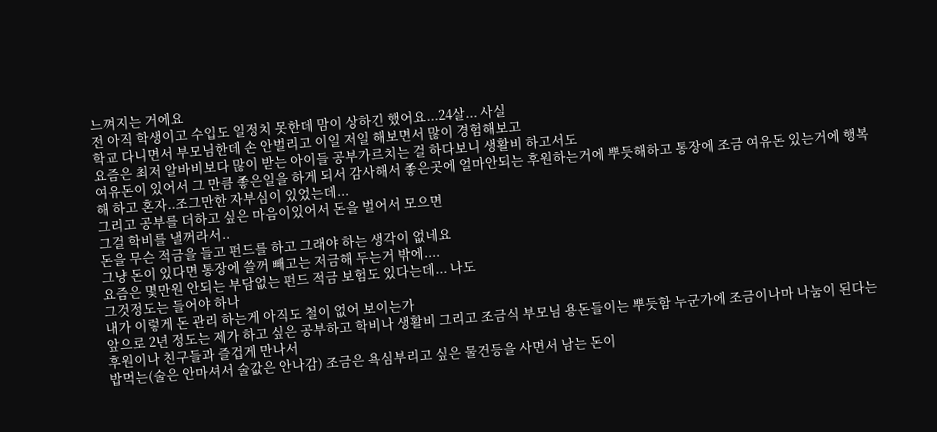느껴지는 거에요
전 아직 학생이고 수입도 일정치 못한데 맘이 상하긴 했어요...24살... 사실
학교 다니면서 부모님한데 손 안벌리고 이일 저일 해보면서 많이 경험해보고
요즘은 최저 알바비보다 많이 받는 아이들 공부가르치는 걸 하다보니 생활비 하고서도
여유돈이 있어서 그 만큼 좋은일을 하게 되서 감사해서 좋은곳에 얼마안되는 후원하는거에 뿌듯해하고 통장에 조금 여유돈 있는거에 행복해 하고 혼자..조그만한 자부심이 있었는데...
그리고 공부를 더하고 싶은 마음이있어서 돈을 벌어서 모으면
그걸 학비를 낼꺼라서..
돈을 무슨 적금을 들고 펀드를 하고 그래야 하는 생각이 없네요
그냥 돈이 있다면 통장에 쓸꺼 빼고는 저금해 두는거 밖에....
요즘은 몇만원 안되는 부담없는 펀드 적금 보험도 있다는데... 나도
그것정도는 들어야 하나
내가 이렇게 돈 관리 하는게 아직도 철이 없어 보이는가
앞으로 2년 정도는 제가 하고 싶은 공부하고 학비나 생활비 그리고 조금식 부모님 용돈들이는 뿌듯함 누군가에 조금이나마 나눔이 된다는 후원이나 친구들과 즐겁게 만나서
밥먹는(술은 안마셔서 술값은 안나감) 조금은 욕심부리고 싶은 물건등을 사면서 남는 돈이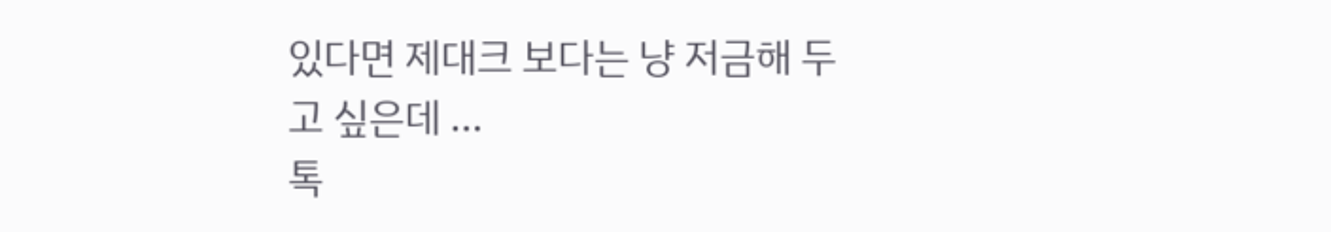있다면 제대크 보다는 냥 저금해 두고 싶은데 ...
톡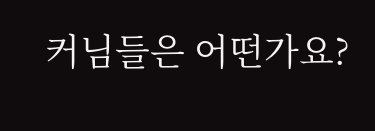커님들은 어떤가요?